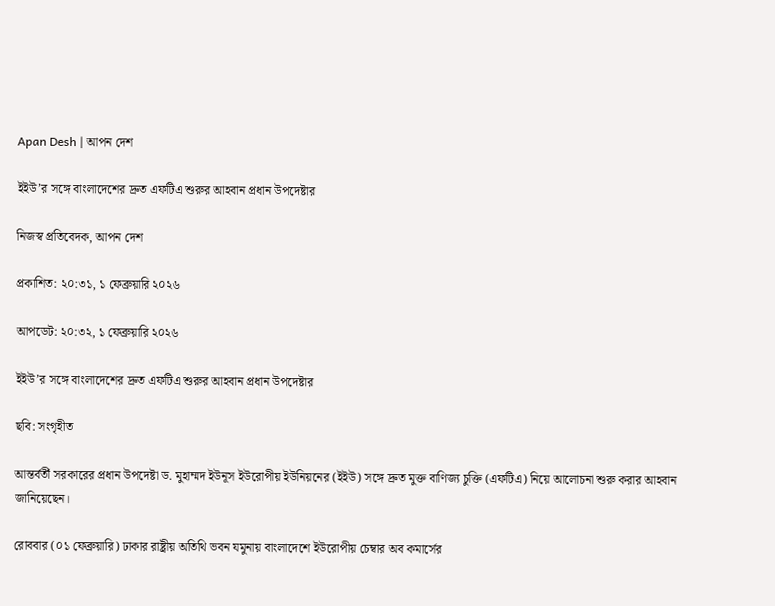Apan Desh | আপন দেশ

ইইউ’র সঙ্গে বাংলাদেশের দ্রুত এফটিএ শুরুর আহবান প্রধান উপদেষ্টার

নিজস্ব প্রতিবেদক, আপন দেশ

প্রকাশিত: ২০:৩১, ১ ফেব্রুয়ারি ২০২৬

আপডেট: ২০:৩২, ১ ফেব্রুয়ারি ২০২৬

ইইউ’র সঙ্গে বাংলাদেশের দ্রুত এফটিএ শুরুর আহবান প্রধান উপদেষ্টার

ছবি: সংগৃহীত

আন্তর্বর্তী সরকারের প্রধান উপদেষ্টা ড. মুহাম্মদ ইউনূস ইউরোপীয় ইউনিয়নের (ইইউ) সঙ্গে দ্রুত মুক্ত বাণিজ্য চুক্তি (এফটিএ) নিয়ে আলোচনা শুরু করার আহবান জানিয়েছেন।

রোববার (০১ ফেব্রুয়ারি) ঢাকার রাষ্ট্রীয় অতিথি ভবন যমুনায় বাংলাদেশে ইউরোপীয় চেম্বার অব কমার্সের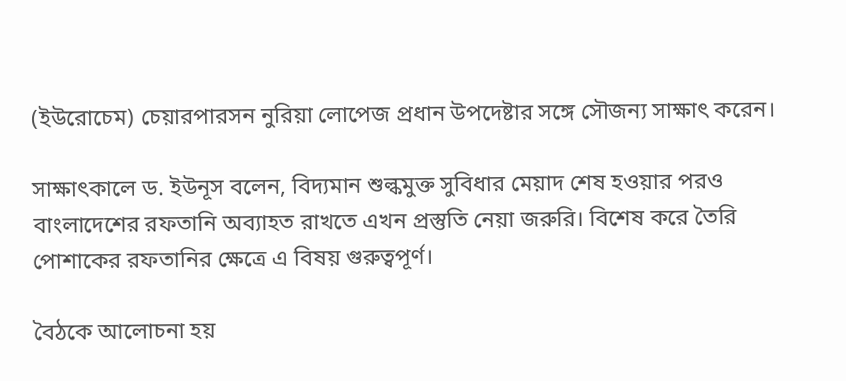(ইউরোচেম) চেয়ারপারসন নুরিয়া লোপেজ প্রধান উপদেষ্টার সঙ্গে সৌজন্য সাক্ষাৎ করেন।

সাক্ষাৎকালে ড. ইউনূস বলেন, বিদ্যমান শুল্কমুক্ত সুবিধার মেয়াদ শেষ হওয়ার পরও বাংলাদেশের রফতানি অব্যাহত রাখতে এখন প্রস্তুতি নেয়া জরুরি। বিশেষ করে তৈরি পোশাকের রফতানির ক্ষেত্রে এ বিষয় গুরুত্বপূর্ণ।

বৈঠকে আলোচনা হয়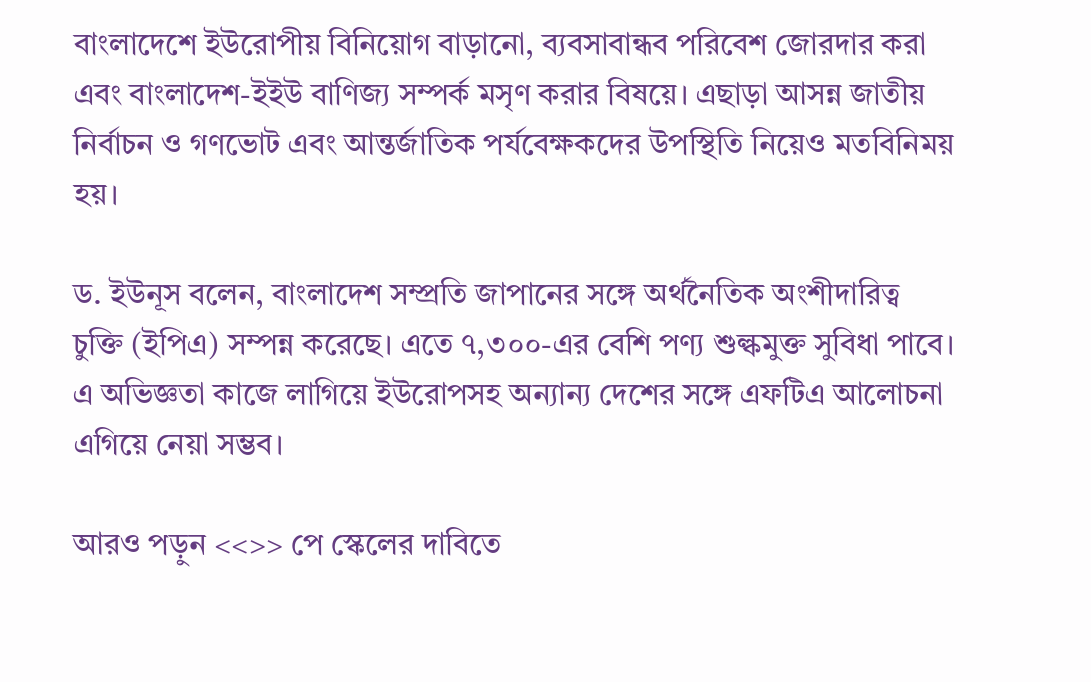বাংলাদেশে ইউরোপীয় বিনিয়োগ বাড়ানো, ব্যবসাবান্ধব পরিবেশ জোরদার করা এবং বাংলাদেশ-ইইউ বাণিজ্য সম্পর্ক মসৃণ করার বিষয়ে। এছাড়া আসন্ন জাতীয় নির্বাচন ও গণভোট এবং আন্তর্জাতিক পর্যবেক্ষকদের উপস্থিতি নিয়েও মতবিনিময় হয়।

ড. ইউনূস বলেন, বাংলাদেশ সম্প্রতি জাপানের সঙ্গে অর্থনৈতিক অংশীদারিত্ব চুক্তি (ইপিএ) সম্পন্ন করেছে। এতে ৭,৩০০-এর বেশি পণ্য শুল্কমুক্ত সুবিধা পাবে। এ অভিজ্ঞতা কাজে লাগিয়ে ইউরোপসহ অন্যান্য দেশের সঙ্গে এফটিএ আলোচনা এগিয়ে নেয়া সম্ভব।

আরও পড়ুন <<>> পে স্কেলের দাবিতে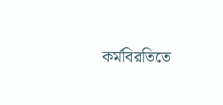কর্মবিরতিতে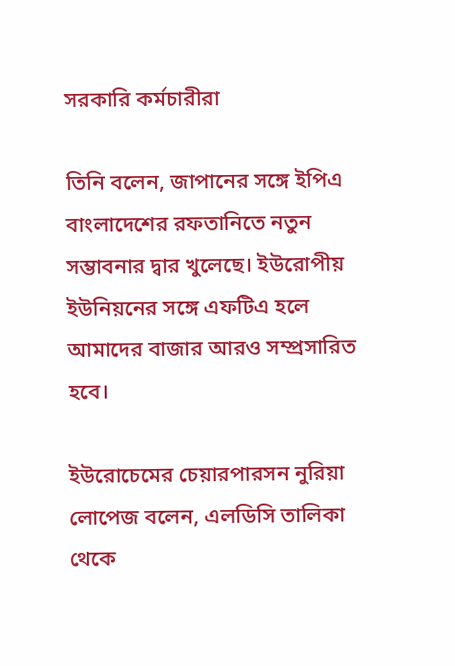সরকারি কর্মচারীরা

তিনি বলেন, জাপানের সঙ্গে ইপিএ বাংলাদেশের রফতানিতে নতুন সম্ভাবনার দ্বার খুলেছে। ইউরোপীয় ইউনিয়নের সঙ্গে এফটিএ হলে আমাদের বাজার আরও সম্প্রসারিত হবে।

ইউরোচেমের চেয়ারপারসন নুরিয়া লোপেজ বলেন, এলডিসি তালিকা থেকে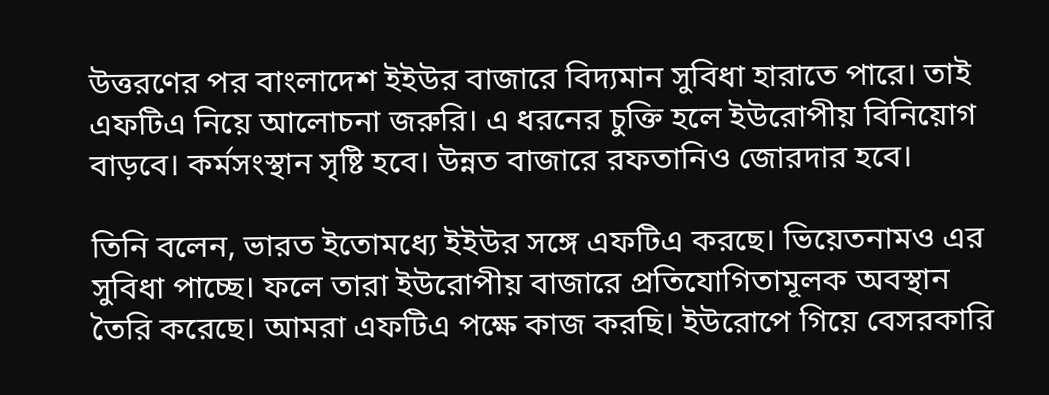উত্তরণের পর বাংলাদেশ ইইউর বাজারে বিদ্যমান সুবিধা হারাতে পারে। তাই এফটিএ নিয়ে আলোচনা জরুরি। এ ধরনের চুক্তি হলে ইউরোপীয় বিনিয়োগ বাড়বে। কর্মসংস্থান সৃষ্টি হবে। উন্নত বাজারে রফতানিও জোরদার হবে।

তিনি বলেন, ভারত ইতোমধ্যে ইইউর সঙ্গে এফটিএ করছে। ভিয়েতনামও এর সুবিধা পাচ্ছে। ফলে তারা ইউরোপীয় বাজারে প্রতিযোগিতামূলক অবস্থান তৈরি করেছে। আমরা এফটিএ পক্ষে কাজ করছি। ইউরোপে গিয়ে বেসরকারি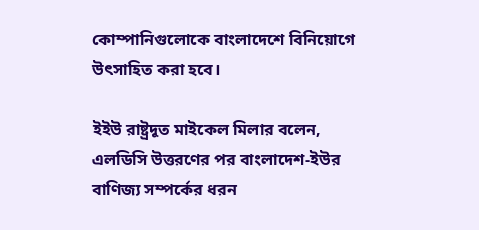কোম্পানিগুলোকে বাংলাদেশে বিনিয়োগে উৎসাহিত করা হবে।

ইইউ রাষ্ট্রদূত মাইকেল মিলার বলেন, এলডিসি উত্তরণের পর বাংলাদেশ-ইউর বাণিজ্য সম্পর্কের ধরন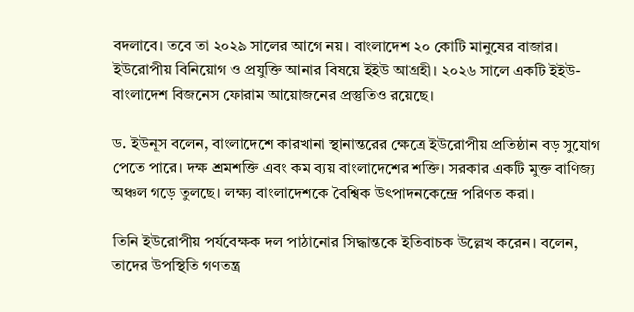বদলাবে। তবে তা ২০২৯ সালের আগে নয়। বাংলাদেশ ২০ কোটি মানুষের বাজার। ইউরোপীয় বিনিয়োগ ও প্রযুক্তি আনার বিষয়ে ইইউ আগ্রহী। ২০২৬ সালে একটি ইইউ-বাংলাদেশ বিজনেস ফোরাম আয়োজনের প্রস্তুতিও রয়েছে।

ড. ইউনূস বলেন, বাংলাদেশে কারখানা স্থানান্তরের ক্ষেত্রে ইউরোপীয় প্রতিষ্ঠান বড় সুযোগ পেতে পারে। দক্ষ শ্রমশক্তি এবং কম ব্যয় বাংলাদেশের শক্তি। সরকার একটি মুক্ত বাণিজ্য অঞ্চল গড়ে তুলছে। লক্ষ্য বাংলাদেশকে বৈশ্বিক উৎপাদনকেন্দ্রে পরিণত করা।

তিনি ইউরোপীয় পর্যবেক্ষক দল পাঠানোর সিদ্ধান্তকে ইতিবাচক উল্লেখ করেন। বলেন, তাদের উপস্থিতি গণতন্ত্র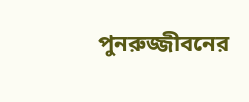পুনরুজ্জীবনের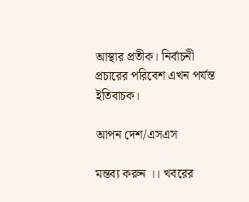আস্থার প্রতীক। নির্বাচনী প্রচারের পরিবেশ এখন পর্যন্ত ইতিবাচক।

আপন দেশ/এসএস

মন্তব্য করুন ।। খবরের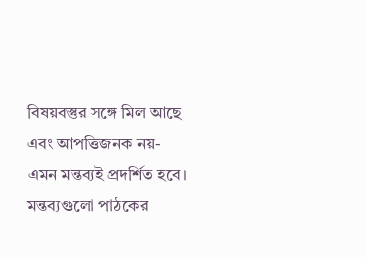বিষয়বস্তুর সঙ্গে মিল আছে এবং আপত্তিজনক নয়- এমন মন্তব্যই প্রদর্শিত হবে। মন্তব্যগুলো পাঠকের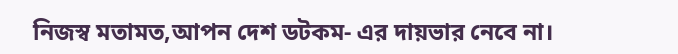নিজস্ব মতামত,আপন দেশ ডটকম- এর দায়ভার নেবে না।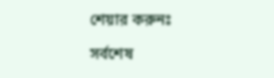শেয়ার করুনঃ

সর্বশেষ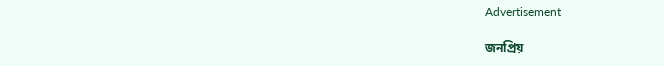Advertisement

জনপ্রিয়